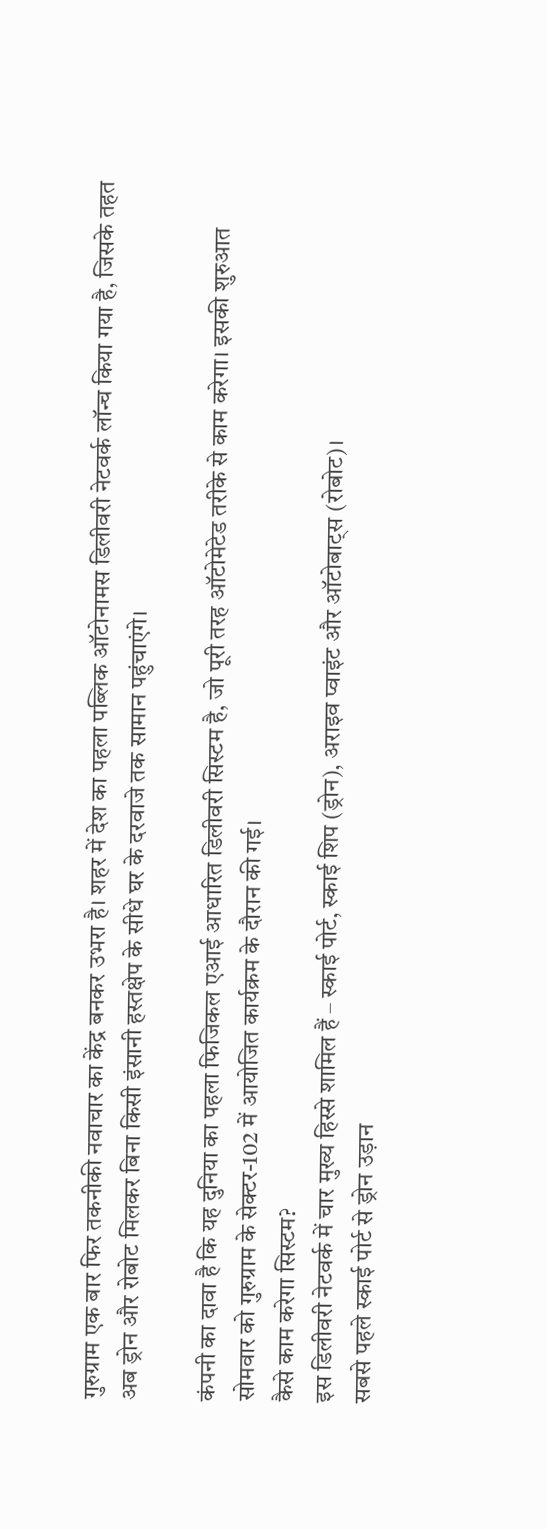गुरुग्राम एक बार फिर तकनीकी नवाचार का केंद्र बनकर उभरा है। शहर में देश का पहला पब्लिक ऑटोनामस डिलीवरी नेटवर्क लॉन्च किया गया है, जिसके तहत अब ड्रोन और रोबोट मिलकर बिना किसी इंसानी हस्तक्षेप के सीधे घर के दरवाजे तक सामान पहुंचाएंगे।

कंपनी का दावा है कि यह दुनिया का पहला फिजिकल एआई आधारित डिलीवरी सिस्टम है, जो पूरी तरह ऑटोमेटेड तरीके से काम करेगा। इसकी शुरुआत सोमवार को गुरुग्राम के सेक्टर-102 में आयोजित कार्यक्रम के दौरान की गई।
कैसे काम करेगा सिस्टम?
इस डिलीवरी नेटवर्क में चार मुख्य हिस्से शामिल हैं – स्काई पोर्ट, स्काई शिप (ड्रोन), अराइव प्वाइंट और ऑटोबाट्स (रोबोट)।
सबसे पहले स्काई पोर्ट से ड्रोन उड़ान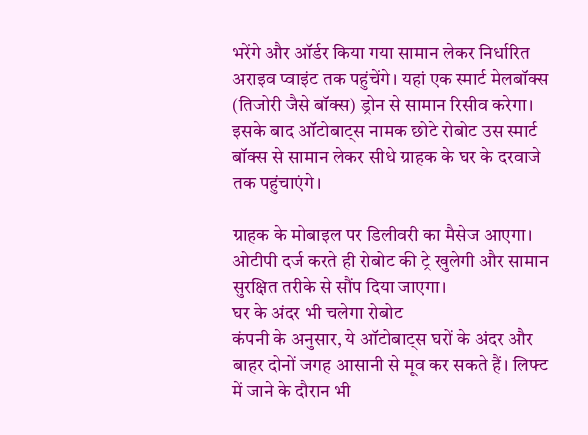भरेंगे और ऑर्डर किया गया सामान लेकर निर्धारित अराइव प्वाइंट तक पहुंचेंगे। यहां एक स्मार्ट मेलबॉक्स (तिजोरी जैसे बॉक्स) ड्रोन से सामान रिसीव करेगा।
इसके बाद ऑटोबाट्स नामक छोटे रोबोट उस स्मार्ट बॉक्स से सामान लेकर सीधे ग्राहक के घर के दरवाजे तक पहुंचाएंगे।

ग्राहक के मोबाइल पर डिलीवरी का मैसेज आएगा। ओटीपी दर्ज करते ही रोबोट की ट्रे खुलेगी और सामान सुरक्षित तरीके से सौंप दिया जाएगा।
घर के अंदर भी चलेगा रोबोट
कंपनी के अनुसार, ये ऑटोबाट्स घरों के अंदर और बाहर दोनों जगह आसानी से मूव कर सकते हैं। लिफ्ट में जाने के दौरान भी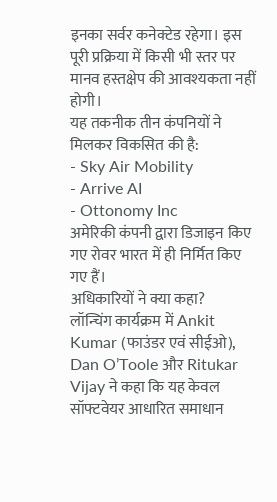इनका सर्वर कनेक्टेड रहेगा। इस पूरी प्रक्रिया में किसी भी स्तर पर मानव हस्तक्षेप की आवश्यकता नहीं होगी।
यह तकनीक तीन कंपनियों ने मिलकर विकसित की है:
- Sky Air Mobility
- Arrive AI
- Ottonomy Inc
अमेरिकी कंपनी द्वारा डिजाइन किए गए रोवर भारत में ही निर्मित किए गए हैं।
अधिकारियों ने क्या कहा?
लॉन्चिंग कार्यक्रम में Ankit Kumar (फाउंडर एवं सीईओ), Dan O’Toole और Ritukar Vijay ने कहा कि यह केवल सॉफ्टवेयर आधारित समाधान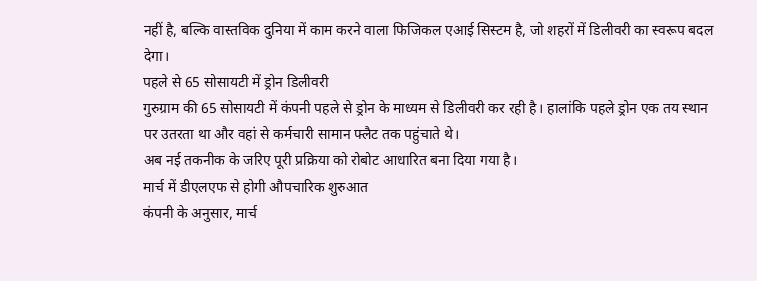नहीं है, बल्कि वास्तविक दुनिया में काम करने वाला फिजिकल एआई सिस्टम है, जो शहरों में डिलीवरी का स्वरूप बदल देगा।
पहले से 65 सोसायटी में ड्रोन डिलीवरी
गुरुग्राम की 65 सोसायटी में कंपनी पहले से ड्रोन के माध्यम से डिलीवरी कर रही है। हालांकि पहले ड्रोन एक तय स्थान पर उतरता था और वहां से कर्मचारी सामान फ्लैट तक पहुंचाते थे।
अब नई तकनीक के जरिए पूरी प्रक्रिया को रोबोट आधारित बना दिया गया है।
मार्च में डीएलएफ से होगी औपचारिक शुरुआत
कंपनी के अनुसार, मार्च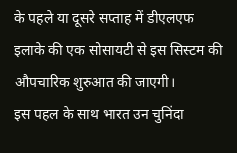के पहले या दूसरे सप्ताह में डीएलएफ इलाके की एक सोसायटी से इस सिस्टम की औपचारिक शुरुआत की जाएगी।
इस पहल के साथ भारत उन चुनिंदा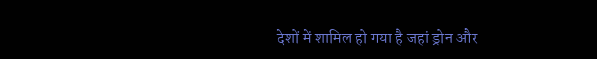देशों में शामिल हो गया है जहां ड्रोन और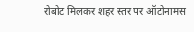रोबोट मिलकर शहर स्तर पर ऑटोनामस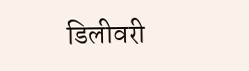डिलीवरी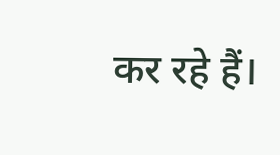कर रहे हैं।